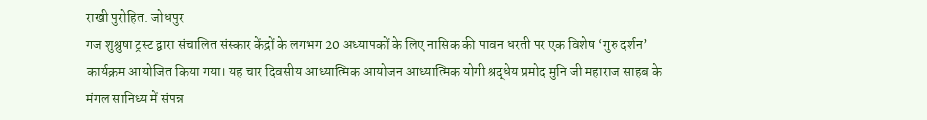राखी पुरोहित. जोधपुर
गज शुश्रुषा ट्रस्ट द्वारा संचालित संस्कार केंद्रों के लगभग 20 अध्यापकों के लिए नासिक की पावन धरती पर एक विशेष ‘गुरु दर्शन’ कार्यक्रम आयोजित किया गया। यह चार दिवसीय आध्यात्मिक आयोजन आध्यात्मिक योगी श्रद्धेय प्रमोद मुनि जी महाराज साहब के मंगल सानिध्य में संपन्न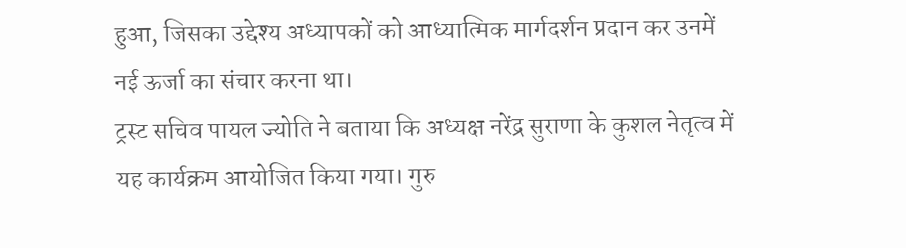हुआ, जिसका उद्देश्य अध्यापकों को आध्यात्मिक मार्गदर्शन प्रदान कर उनमें नई ऊर्जा का संचार करना था।
ट्रस्ट सचिव पायल ज्योति ने बताया कि अध्यक्ष नरेंद्र सुराणा के कुशल नेतृत्व में यह कार्यक्रम आयोजित किया गया। गुरु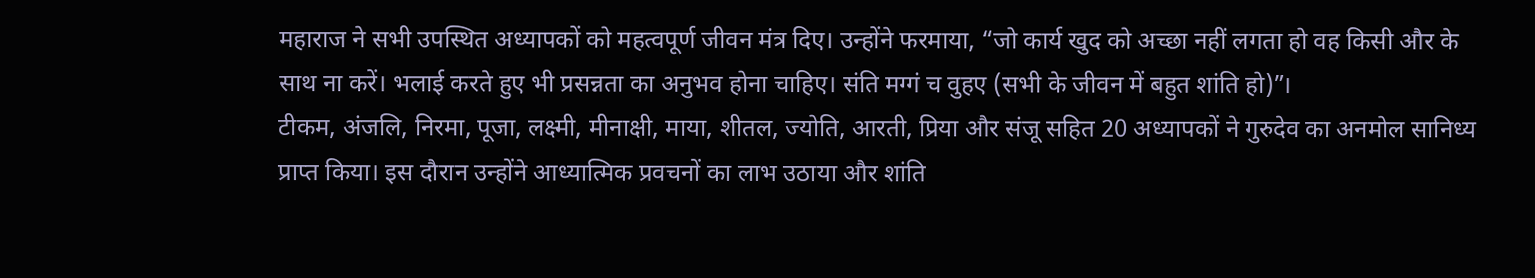महाराज ने सभी उपस्थित अध्यापकों को महत्वपूर्ण जीवन मंत्र दिए। उन्होंने फरमाया, “जो कार्य खुद को अच्छा नहीं लगता हो वह किसी और के साथ ना करें। भलाई करते हुए भी प्रसन्नता का अनुभव होना चाहिए। संति मग्गं च वुहए (सभी के जीवन में बहुत शांति हो)”।
टीकम, अंजलि, निरमा, पूजा, लक्ष्मी, मीनाक्षी, माया, शीतल, ज्योति, आरती, प्रिया और संजू सहित 20 अध्यापकों ने गुरुदेव का अनमोल सानिध्य प्राप्त किया। इस दौरान उन्होंने आध्यात्मिक प्रवचनों का लाभ उठाया और शांति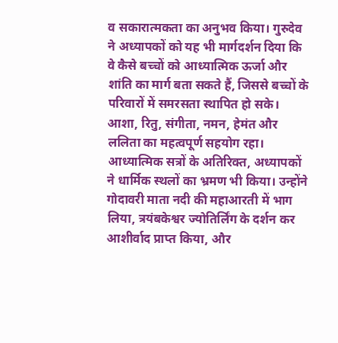व सकारात्मकता का अनुभव किया। गुरुदेव ने अध्यापकों को यह भी मार्गदर्शन दिया कि वे कैसे बच्चों को आध्यात्मिक ऊर्जा और शांति का मार्ग बता सकते हैं, जिससे बच्चों के परिवारों में समरसता स्थापित हो सके। आशा, रितु, संगीता, नमन, हेमंत और ललिता का महत्वपूर्ण सहयोग रहा।
आध्यात्मिक सत्रों के अतिरिक्त, अध्यापकों ने धार्मिक स्थलों का भ्रमण भी किया। उन्होंने गोदावरी माता नदी की महाआरती में भाग लिया, त्रयंबकेश्वर ज्योतिर्लिंग के दर्शन कर आशीर्वाद प्राप्त किया, और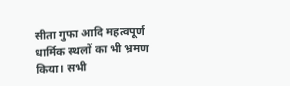सीता गुफा आदि महत्वपूर्ण धार्मिक स्थलों का भी भ्रमण किया। सभी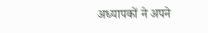अध्यापकों ने अपने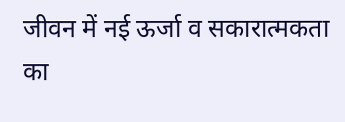जीवन में नई ऊर्जा व सकारात्मकता का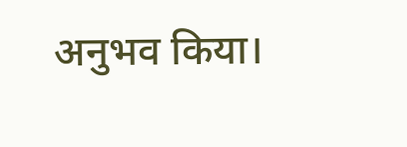अनुभव किया।